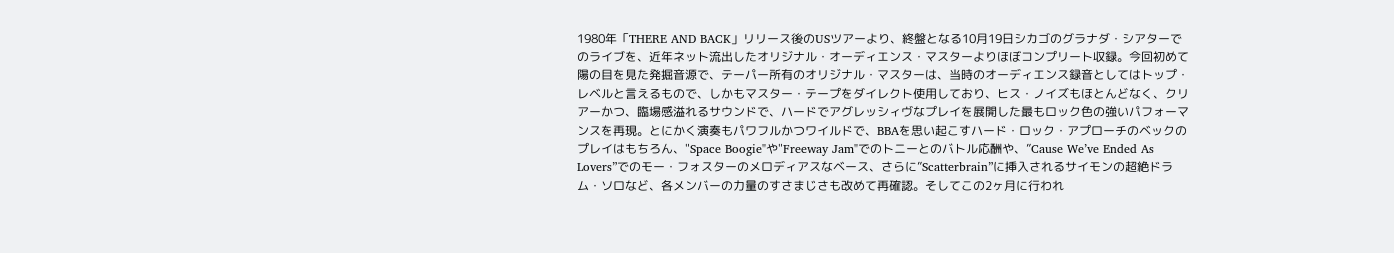1980年「THERE AND BACK」リリース後のUSツアーより、終盤となる10月19日シカゴのグラナダ・シアターでのライブを、近年ネット流出したオリジナル・オーディエンス・マスターよりほぼコンプリート収録。今回初めて陽の目を見た発掘音源で、テーパー所有のオリジナル・マスターは、当時のオーディエンス録音としてはトップ・レベルと言えるもので、しかもマスター・テープをダイレクト使用しており、ヒス・ノイズもほとんどなく、クリアーかつ、臨場感溢れるサウンドで、ハードでアグレッシィヴなプレイを展開した最もロック色の強いパフォーマンスを再現。とにかく演奏もパワフルかつワイルドで、BBAを思い起こすハード・ロック・アプローチのベックのプレイはもちろん、"Space Boogie"や"Freeway Jam"でのトニーとのバトル応酬や、”Cause We’ve Ended As Lovers”でのモー・フォスターのメロディアスなベース、さらに”Scatterbrain”に挿入されるサイモンの超絶ドラム・ソロなど、各メンバーの力量のすさまじさも改めて再確認。そしてこの2ヶ月に行われ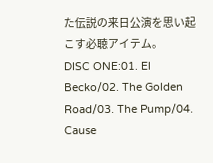た伝説の来日公演を思い起こす必聴アイテム。
DISC ONE:01. El Becko/02. The Golden Road/03. The Pump/04. Cause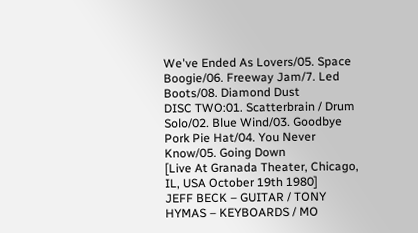We've Ended As Lovers/05. Space Boogie/06. Freeway Jam/7. Led Boots/08. Diamond Dust
DISC TWO:01. Scatterbrain / Drum Solo/02. Blue Wind/03. Goodbye Pork Pie Hat/04. You Never Know/05. Going Down
[Live At Granada Theater, Chicago, IL, USA October 19th 1980]
JEFF BECK – GUITAR / TONY HYMAS – KEYBOARDS / MO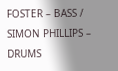FOSTER – BASS / SIMON PHILLIPS – DRUMS